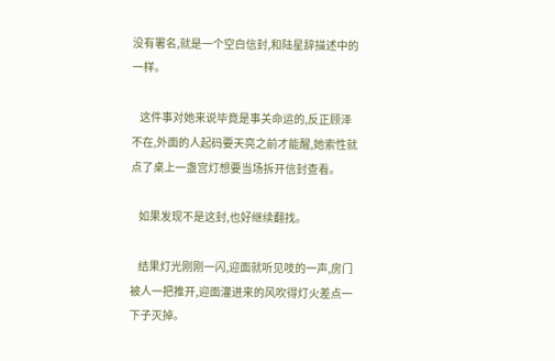没有署名,就是一个空白信封,和陆星辞描述中的一样。

    这件事对她来说毕竟是事关命运的,反正顾泽不在,外面的人起码要天亮之前才能醒,她索性就点了桌上一盏宫灯想要当场拆开信封查看。

    如果发现不是这封,也好继续翻找。

    结果灯光刚刚一闪,迎面就听见吱的一声,房门被人一把推开,迎面灌进来的风吹得灯火差点一下子灭掉。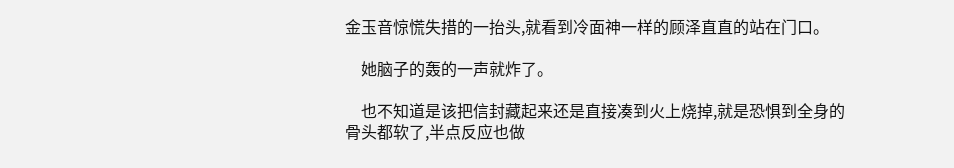金玉音惊慌失措的一抬头,就看到冷面神一样的顾泽直直的站在门口。

    她脑子的轰的一声就炸了。

    也不知道是该把信封藏起来还是直接凑到火上烧掉,就是恐惧到全身的骨头都软了,半点反应也做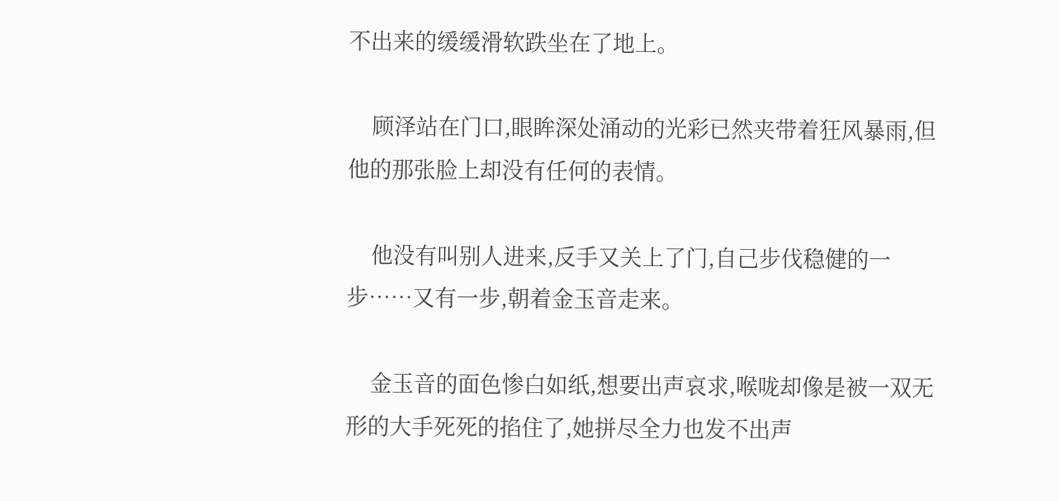不出来的缓缓滑软跌坐在了地上。

    顾泽站在门口,眼眸深处涌动的光彩已然夹带着狂风暴雨,但他的那张脸上却没有任何的表情。

    他没有叫别人进来,反手又关上了门,自己步伐稳健的一步……又有一步,朝着金玉音走来。

    金玉音的面色惨白如纸,想要出声哀求,喉咙却像是被一双无形的大手死死的掐住了,她拼尽全力也发不出声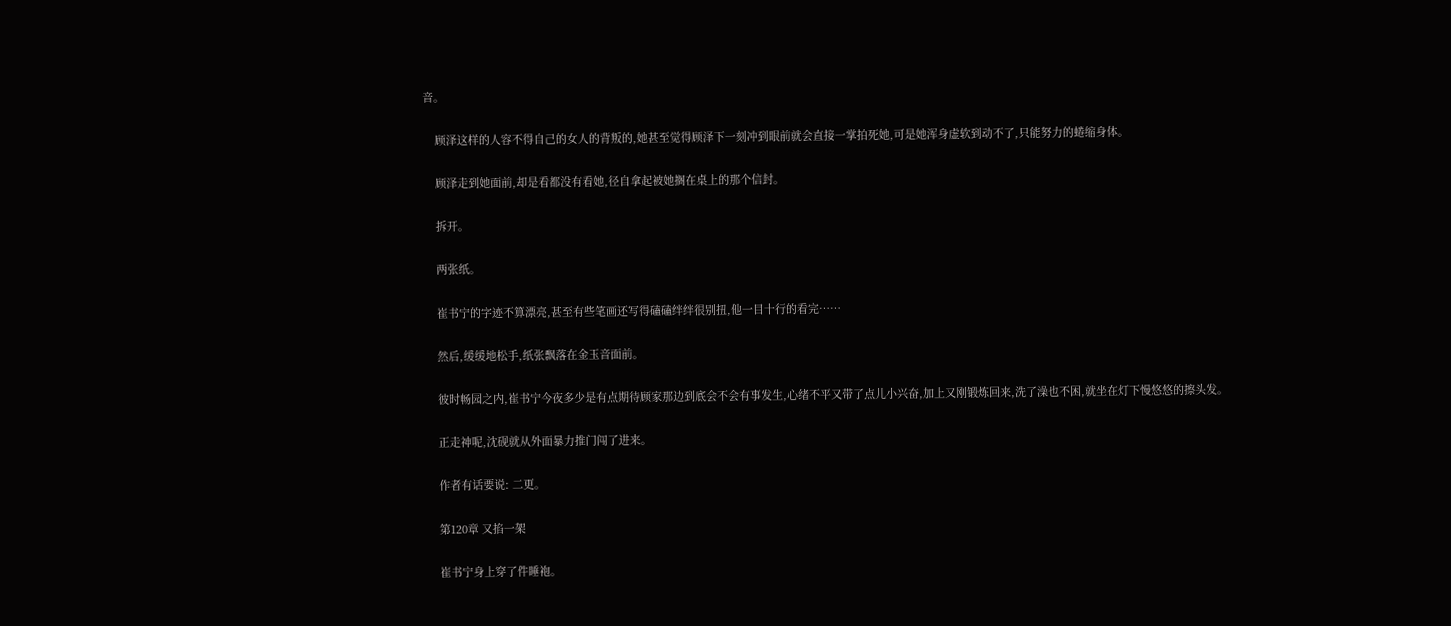音。

    顾泽这样的人容不得自己的女人的背叛的,她甚至觉得顾泽下一刻冲到眼前就会直接一掌拍死她,可是她浑身虚软到动不了,只能努力的蜷缩身体。

    顾泽走到她面前,却是看都没有看她,径自拿起被她搁在桌上的那个信封。

    拆开。

    两张纸。

    崔书宁的字迹不算漂亮,甚至有些笔画还写得磕磕绊绊很别扭,他一目十行的看完……

    然后,缓缓地松手,纸张飘落在金玉音面前。

    彼时畅园之内,崔书宁今夜多少是有点期待顾家那边到底会不会有事发生,心绪不平又带了点儿小兴奋,加上又刚锻炼回来,洗了澡也不困,就坐在灯下慢悠悠的擦头发。

    正走神呢,沈砚就从外面暴力推门闯了进来。

    作者有话要说: 二更。

    第120章 又掐一架

    崔书宁身上穿了件睡袍。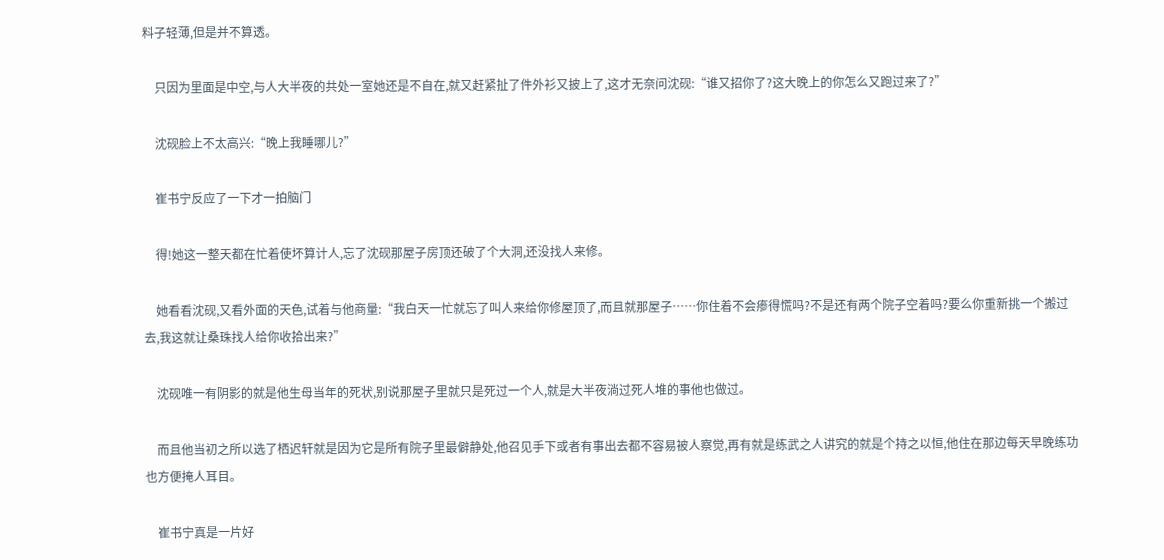料子轻薄,但是并不算透。

    只因为里面是中空,与人大半夜的共处一室她还是不自在,就又赶紧扯了件外衫又披上了,这才无奈问沈砚:“谁又招你了?这大晚上的你怎么又跑过来了?”

    沈砚脸上不太高兴:“晚上我睡哪儿?”

    崔书宁反应了一下才一拍脑门

    得!她这一整天都在忙着使坏算计人,忘了沈砚那屋子房顶还破了个大洞,还没找人来修。

    她看看沈砚,又看外面的天色,试着与他商量:“我白天一忙就忘了叫人来给你修屋顶了,而且就那屋子……你住着不会瘆得慌吗?不是还有两个院子空着吗?要么你重新挑一个搬过去,我这就让桑珠找人给你收拾出来?”

    沈砚唯一有阴影的就是他生母当年的死状,别说那屋子里就只是死过一个人,就是大半夜淌过死人堆的事他也做过。

    而且他当初之所以选了栖迟轩就是因为它是所有院子里最僻静处,他召见手下或者有事出去都不容易被人察觉,再有就是练武之人讲究的就是个持之以恒,他住在那边每天早晚练功也方便掩人耳目。

    崔书宁真是一片好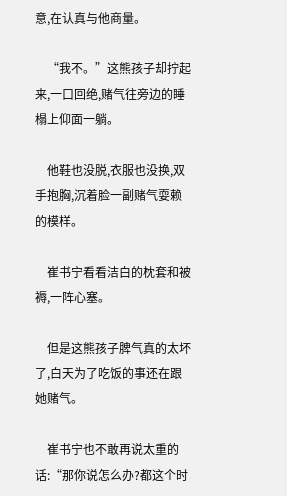意,在认真与他商量。

    “我不。”这熊孩子却拧起来,一口回绝,赌气往旁边的睡榻上仰面一躺。

    他鞋也没脱,衣服也没换,双手抱胸,沉着脸一副赌气耍赖的模样。

    崔书宁看看洁白的枕套和被褥,一阵心塞。

    但是这熊孩子脾气真的太坏了,白天为了吃饭的事还在跟她赌气。

    崔书宁也不敢再说太重的话:“那你说怎么办?都这个时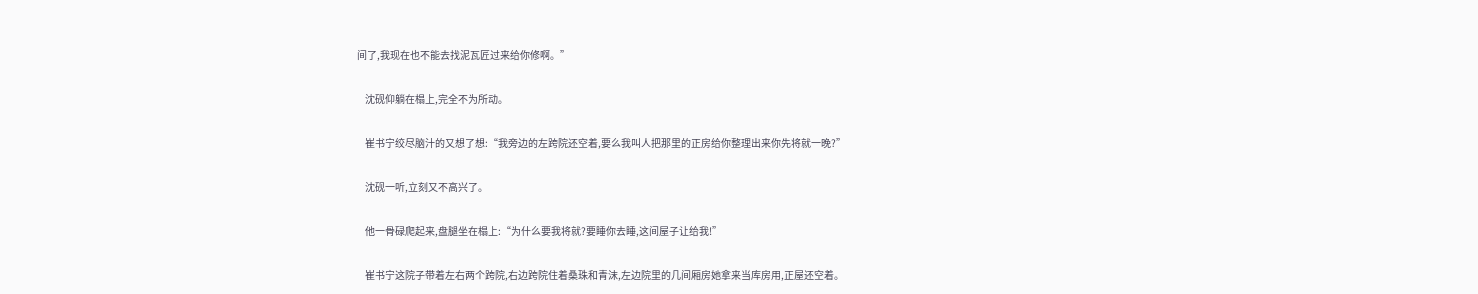间了,我现在也不能去找泥瓦匠过来给你修啊。”

    沈砚仰躺在榻上,完全不为所动。

    崔书宁绞尽脑汁的又想了想:“我旁边的左跨院还空着,要么我叫人把那里的正房给你整理出来你先将就一晚?”

    沈砚一听,立刻又不高兴了。

    他一骨碌爬起来,盘腿坐在榻上:“为什么要我将就?要睡你去睡,这间屋子让给我!”

    崔书宁这院子带着左右两个跨院,右边跨院住着桑珠和青沫,左边院里的几间厢房她拿来当库房用,正屋还空着。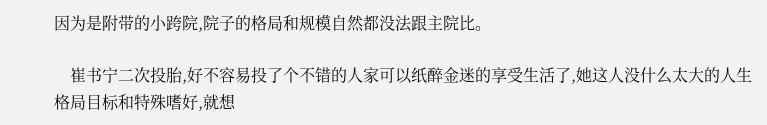因为是附带的小跨院,院子的格局和规模自然都没法跟主院比。

    崔书宁二次投胎,好不容易投了个不错的人家可以纸醉金迷的享受生活了,她这人没什么太大的人生格局目标和特殊嗜好,就想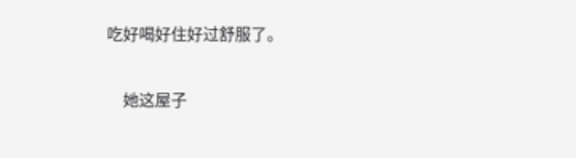吃好喝好住好过舒服了。

    她这屋子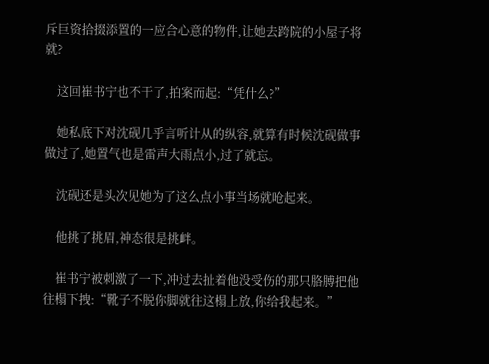斥巨资拾掇添置的一应合心意的物件,让她去跨院的小屋子将就?

    这回崔书宁也不干了,拍案而起:“凭什么?”

    她私底下对沈砚几乎言听计从的纵容,就算有时候沈砚做事做过了,她置气也是雷声大雨点小,过了就忘。

    沈砚还是头次见她为了这么点小事当场就呛起来。

    他挑了挑眉,神态很是挑衅。

    崔书宁被刺激了一下,冲过去扯着他没受伤的那只胳膊把他往榻下拽:“靴子不脱你脚就往这榻上放,你给我起来。”